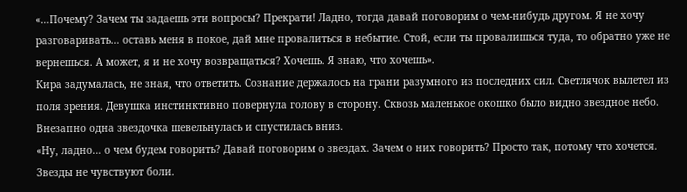«…Почему? Зачем ты задаешь эти вопросы? Прекрати! Ладно, тогда давай поговорим о чем-нибудь другом. Я не хочу разговаривать… оставь меня в покое, дай мне провалиться в небытие. Стой, если ты провалишься туда, то обратно уже не вернешься. А может, я и не хочу возвращаться? Хочешь. Я знаю, что хочешь».
Кира задумалась, не зная, что ответить. Сознание держалось на грани разумного из последних сил. Светлячок вылетел из поля зрения. Девушка инстинктивно повернула голову в сторону. Сквозь маленькое окошко было видно звездное небо. Внезапно одна звездочка шевельнулась и спустилась вниз.
«Ну, ладно… о чем будем говорить? Давай поговорим о звездах. Зачем о них говорить? Просто так, потому что хочется. Звезды не чувствуют боли.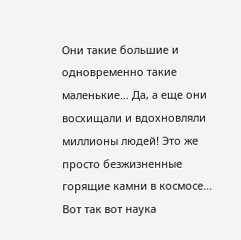Они такие большие и одновременно такие маленькие… Да, а еще они восхищали и вдохновляли миллионы людей! Это же просто безжизненные горящие камни в космосе… Вот так вот наука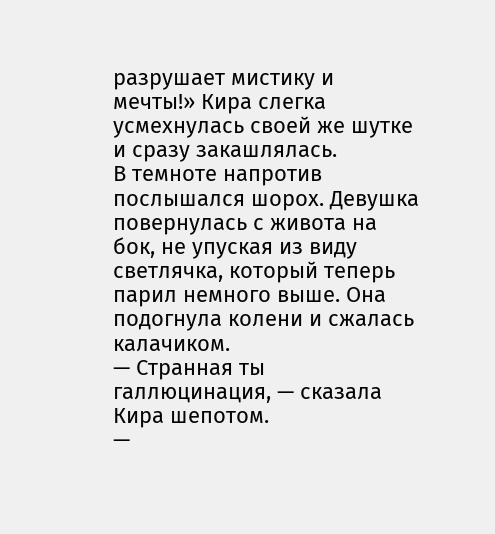разрушает мистику и мечты!» Кира слегка усмехнулась своей же шутке и сразу закашлялась.
В темноте напротив послышался шорох. Девушка повернулась с живота на бок, не упуская из виду светлячка, который теперь парил немного выше. Она подогнула колени и сжалась калачиком.
— Странная ты галлюцинация, — сказала Кира шепотом.
—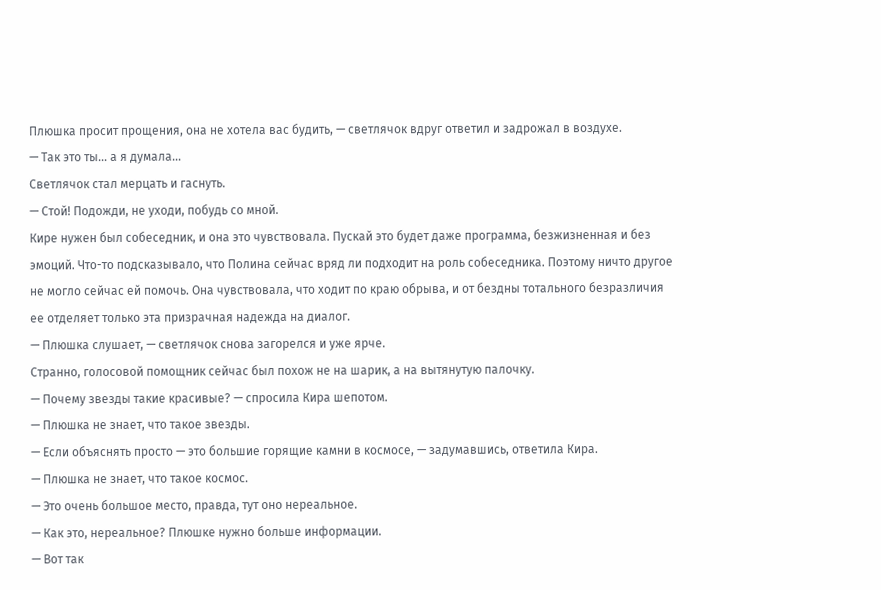Плюшка просит прощения, она не хотела вас будить, — светлячок вдруг ответил и задрожал в воздухе.
— Так это ты… а я думала…
Светлячок стал мерцать и гаснуть.
— Стой! Подожди, не уходи, побудь со мной.
Кире нужен был собеседник, и она это чувствовала. Пускай это будет даже программа, безжизненная и без эмоций. Что-то подсказывало, что Полина сейчас вряд ли подходит на роль собеседника. Поэтому ничто другое не могло сейчас ей помочь. Она чувствовала, что ходит по краю обрыва, и от бездны тотального безразличия ее отделяет только эта призрачная надежда на диалог.
— Плюшка слушает, — светлячок снова загорелся и уже ярче.
Странно, голосовой помощник сейчас был похож не на шарик, а на вытянутую палочку.
— Почему звезды такие красивые? — спросила Кира шепотом.
— Плюшка не знает, что такое звезды.
— Если объяснять просто — это большие горящие камни в космосе, — задумавшись, ответила Кира.
— Плюшка не знает, что такое космос.
— Это очень большое место, правда, тут оно нереальное.
— Как это, нереальное? Плюшке нужно больше информации.
— Вот так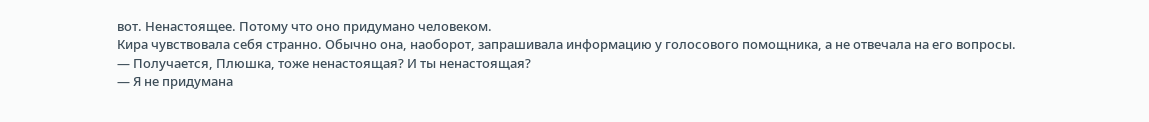вот. Ненастоящее. Потому что оно придумано человеком.
Кира чувствовала себя странно. Обычно она, наоборот, запрашивала информацию у голосового помощника, а не отвечала на его вопросы.
— Получается, Плюшка, тоже ненастоящая? И ты ненастоящая?
— Я не придумана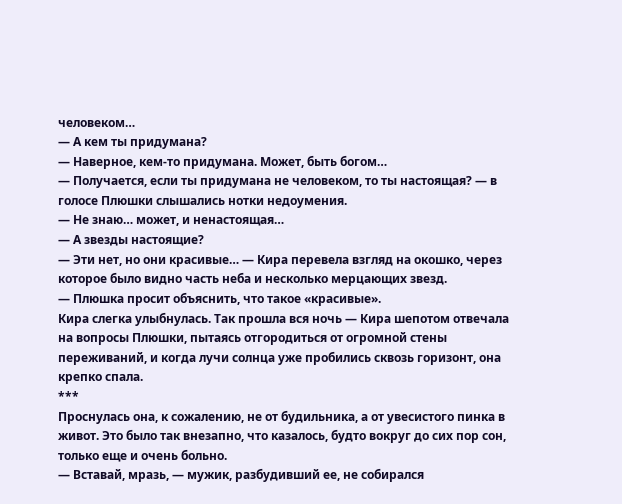человеком…
— А кем ты придумана?
— Наверное, кем-то придумана. Может, быть богом…
— Получается, если ты придумана не человеком, то ты настоящая? — в голосе Плюшки слышались нотки недоумения.
— Не знаю… может, и ненастоящая…
— А звезды настоящие?
— Эти нет, но они красивые… — Кира перевела взгляд на окошко, через которое было видно часть неба и несколько мерцающих звезд.
— Плюшка просит объяснить, что такое «красивые».
Кира слегка улыбнулась. Так прошла вся ночь — Кира шепотом отвечала на вопросы Плюшки, пытаясь отгородиться от огромной стены переживаний, и когда лучи солнца уже пробились сквозь горизонт, она крепко спала.
***
Проснулась она, к сожалению, не от будильника, а от увесистого пинка в живот. Это было так внезапно, что казалось, будто вокруг до сих пор сон, только еще и очень больно.
— Вставай, мразь, — мужик, разбудивший ее, не собирался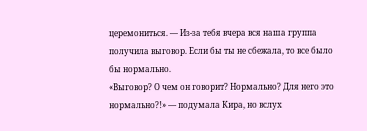церемониться. — Из-за тебя вчера вся наша группа получила выговор. Если бы ты не сбежала, то все было бы нормально.
«Выговор? О чем он говорит? Нормально? Для него это нормально?!» — подумала Кира, но вслух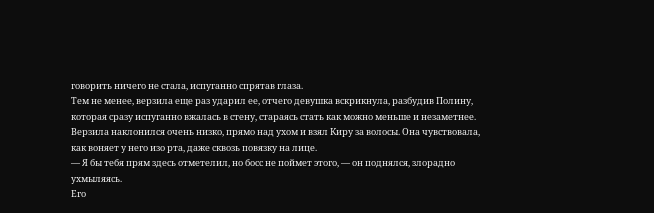говорить ничего не стала, испуганно спрятав глаза.
Тем не менее, верзила еще раз ударил ее, отчего девушка вскрикнула, разбудив Полину, которая сразу испуганно вжалась в стену, стараясь стать как можно меньше и незаметнее. Верзила наклонился очень низко, прямо над ухом и взял Киру за волосы. Она чувствовала, как воняет у него изо рта, даже сквозь повязку на лице.
— Я бы тебя прям здесь отметелил, но босс не поймет этого, — он поднялся, злорадно ухмыляясь.
Его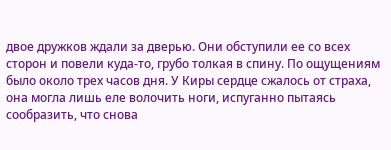двое дружков ждали за дверью. Они обступили ее со всех сторон и повели куда-то, грубо толкая в спину. По ощущениям было около трех часов дня. У Киры сердце сжалось от страха, она могла лишь еле волочить ноги, испуганно пытаясь сообразить, что снова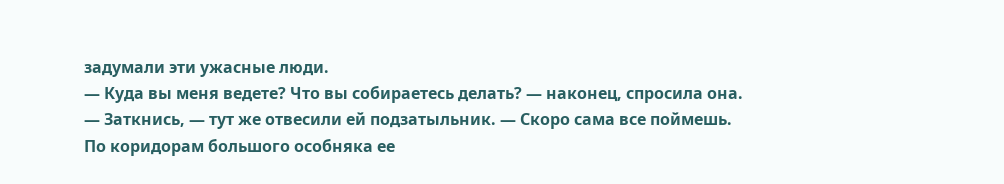задумали эти ужасные люди.
— Куда вы меня ведете? Что вы собираетесь делать? — наконец, спросила она.
— Заткнись, — тут же отвесили ей подзатыльник. — Скоро сама все поймешь.
По коридорам большого особняка ее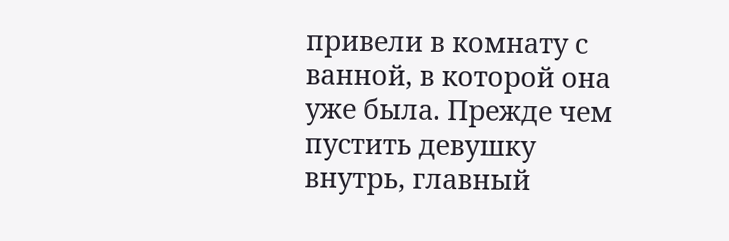привели в комнату с ванной, в которой она уже была. Прежде чем пустить девушку внутрь, главный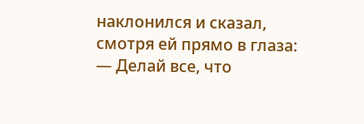наклонился и сказал, смотря ей прямо в глаза:
— Делай все, что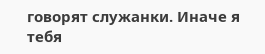говорят служанки. Иначе я тебя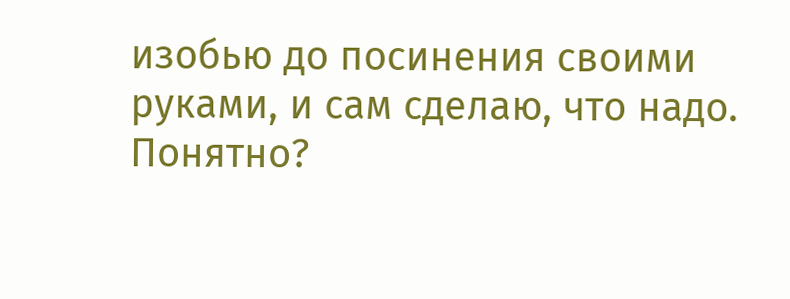изобью до посинения своими руками, и сам сделаю, что надо. Понятно?